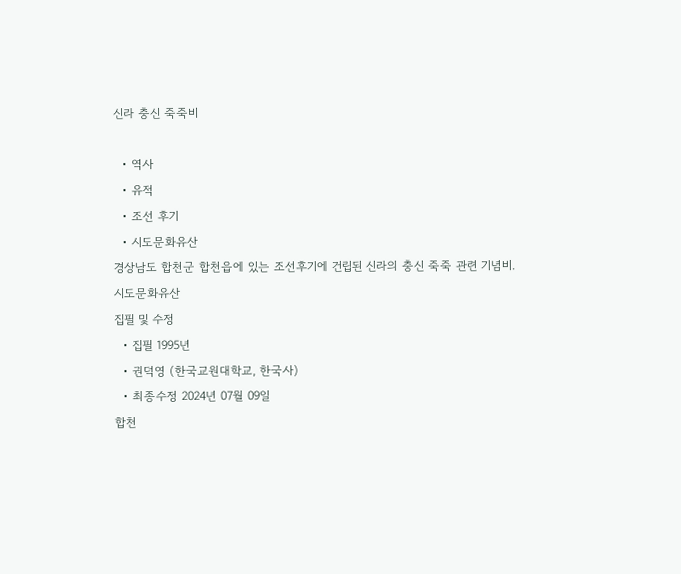신라 충신 죽죽비

  • 역사
  • 유적
  • 조선 후기
  • 시도문화유산
경상남도 합천군 합천읍에 있는 조선후기에 건립된 신라의 충신 죽죽 관련 기념비.
시도문화유산
집필 및 수정
  • 집필 1995년
  • 권덕영 (한국교원대학교, 한국사)
  • 최종수정 2024년 07월 09일
합천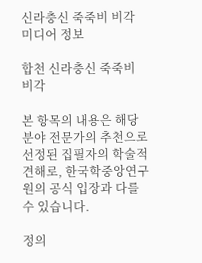신라충신 죽죽비 비각 미디어 정보

합천 신라충신 죽죽비 비각

본 항목의 내용은 해당 분야 전문가의 추천으로 선정된 집필자의 학술적 견해로, 한국학중앙연구원의 공식 입장과 다를 수 있습니다.

정의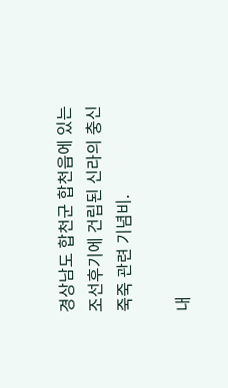경상남도 합천군 합천읍에 있는 조선후기에 건립된 신라의 충신 죽죽 관련 기념비.

내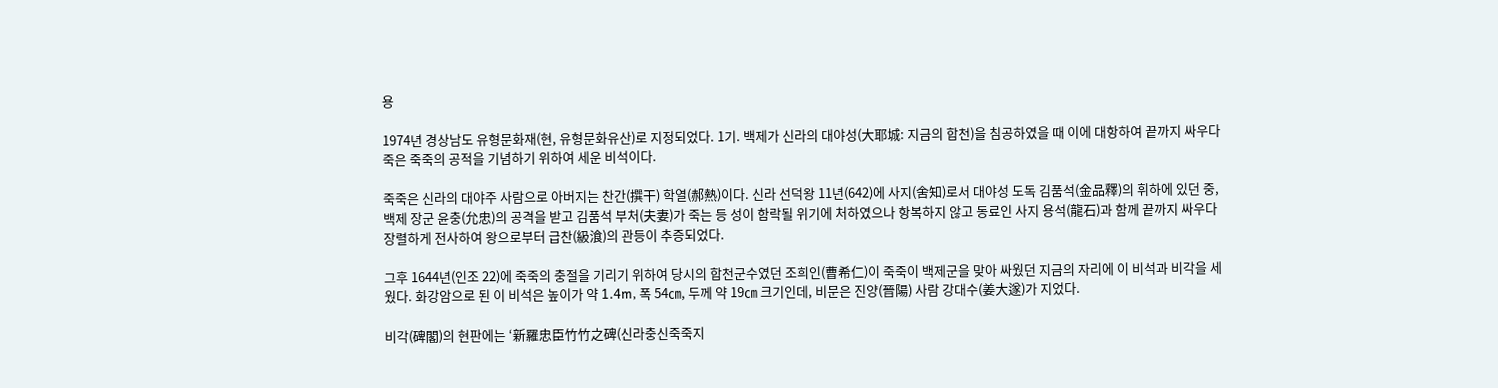용

1974년 경상남도 유형문화재(현, 유형문화유산)로 지정되었다. 1기. 백제가 신라의 대야성(大耶城: 지금의 합천)을 침공하였을 때 이에 대항하여 끝까지 싸우다 죽은 죽죽의 공적을 기념하기 위하여 세운 비석이다.

죽죽은 신라의 대야주 사람으로 아버지는 찬간(撰干) 학열(郝熱)이다. 신라 선덕왕 11년(642)에 사지(舍知)로서 대야성 도독 김품석(金品釋)의 휘하에 있던 중, 백제 장군 윤충(允忠)의 공격을 받고 김품석 부처(夫妻)가 죽는 등 성이 함락될 위기에 처하였으나 항복하지 않고 동료인 사지 용석(龍石)과 함께 끝까지 싸우다 장렬하게 전사하여 왕으로부터 급찬(級湌)의 관등이 추증되었다.

그후 1644년(인조 22)에 죽죽의 충절을 기리기 위하여 당시의 합천군수였던 조희인(曹希仁)이 죽죽이 백제군을 맞아 싸웠던 지금의 자리에 이 비석과 비각을 세웠다. 화강암으로 된 이 비석은 높이가 약 1.4m, 폭 54㎝, 두께 약 19㎝ 크기인데, 비문은 진양(晉陽) 사람 강대수(姜大遂)가 지었다.

비각(碑閣)의 현판에는 ‘新羅忠臣竹竹之碑(신라충신죽죽지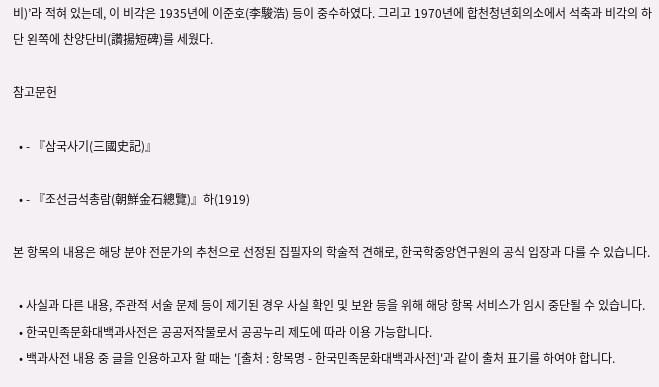비)’라 적혀 있는데, 이 비각은 1935년에 이준호(李駿浩) 등이 중수하였다. 그리고 1970년에 합천청년회의소에서 석축과 비각의 하단 왼쪽에 찬양단비(讚揚短碑)를 세웠다.

참고문헌

  • - 『삼국사기(三國史記)』

  • - 『조선금석총람(朝鮮金石總覽)』하(1919)

본 항목의 내용은 해당 분야 전문가의 추천으로 선정된 집필자의 학술적 견해로, 한국학중앙연구원의 공식 입장과 다를 수 있습니다.

  • 사실과 다른 내용, 주관적 서술 문제 등이 제기된 경우 사실 확인 및 보완 등을 위해 해당 항목 서비스가 임시 중단될 수 있습니다.
  • 한국민족문화대백과사전은 공공저작물로서 공공누리 제도에 따라 이용 가능합니다.
  • 백과사전 내용 중 글을 인용하고자 할 때는 '[출처 : 항목명 - 한국민족문화대백과사전]'과 같이 출처 표기를 하여야 합니다.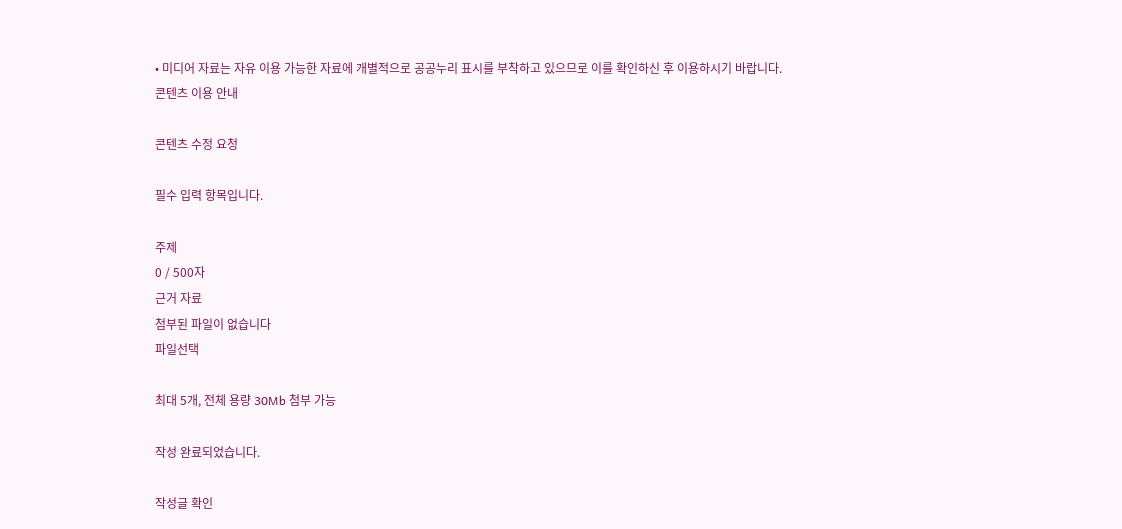• 미디어 자료는 자유 이용 가능한 자료에 개별적으로 공공누리 표시를 부착하고 있으므로 이를 확인하신 후 이용하시기 바랍니다.
콘텐츠 이용 안내

콘텐츠 수정 요청

필수 입력 항목입니다.

주제
0 / 500자
근거 자료
첨부된 파일이 없습니다
파일선택

최대 5개, 전체 용량 30Mb 첨부 가능

작성 완료되었습니다.

작성글 확인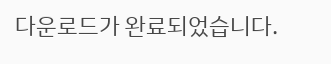다운로드가 완료되었습니다.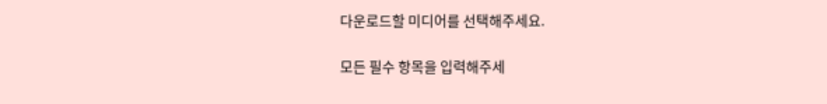다운로드할 미디어를 선택해주세요.

모든 필수 항목을 입력해주세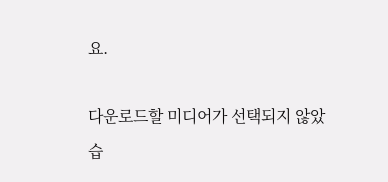요.

다운로드할 미디어가 선택되지 않았습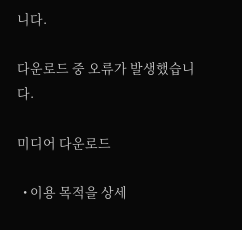니다.

다운로드 중 오류가 발생했습니다.

미디어 다운로드

  • 이용 목적을 상세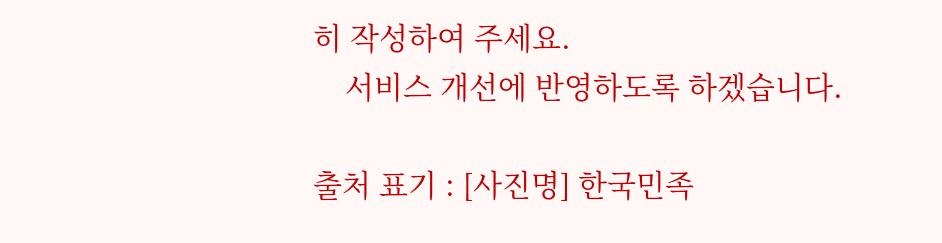히 작성하여 주세요.
    서비스 개선에 반영하도록 하겠습니다.

출처 표기 : [사진명] 한국민족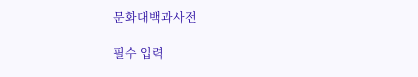문화대백과사전

필수 입력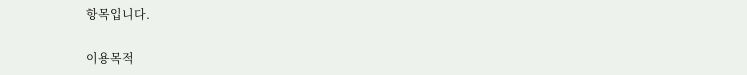항목입니다.

이용목적